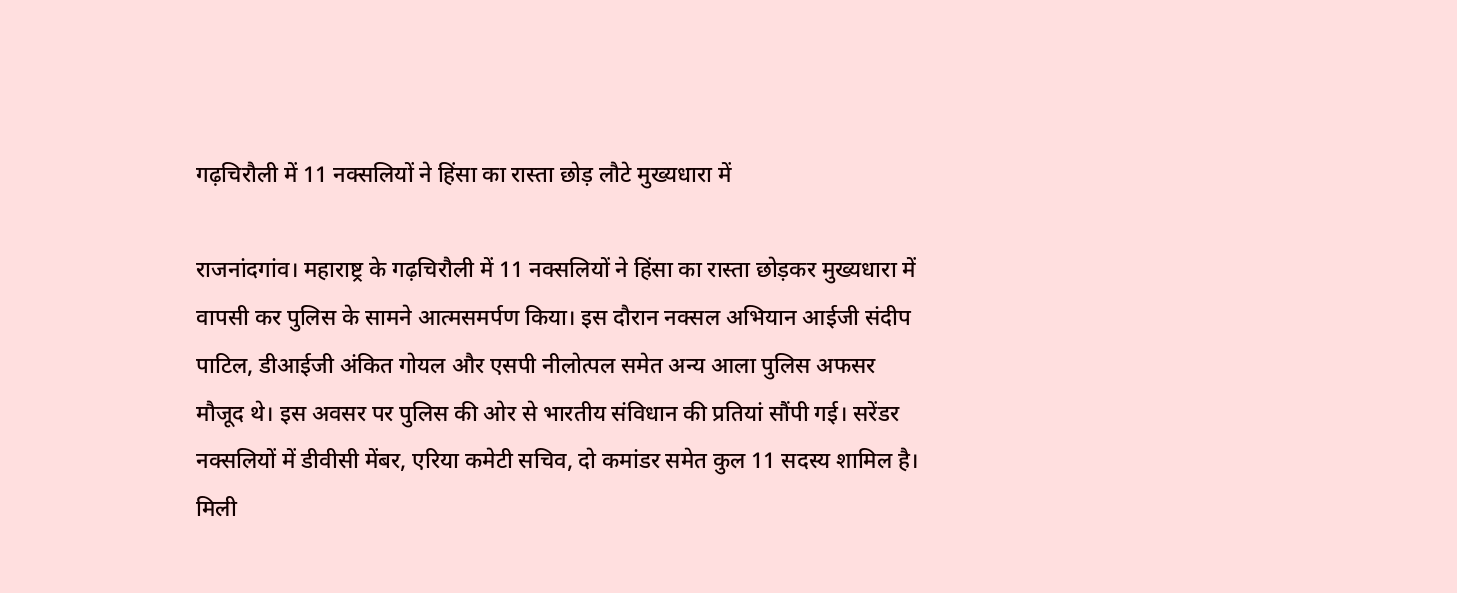गढ़चिरौली में 11 नक्सलियों ने हिंसा का रास्ता छोड़ लौटे मुख्यधारा में

राजनांदगांव। महाराष्ट्र के गढ़चिरौली में 11 नक्सलियों ने हिंसा का रास्ता छोड़कर मुख्यधारा में वापसी कर पुलिस के सामने आत्मसमर्पण किया। इस दौरान नक्सल अभियान आईजी संदीप पाटिल, डीआईजी अंकित गोयल और एसपी नीलोत्पल समेत अन्य आला पुलिस अफसर मौजूद थे। इस अवसर पर पुलिस की ओर से भारतीय संविधान की प्रतियां सौंपी गई। सरेंडर नक्सलियों में डीवीसी मेंबर, एरिया कमेटी सचिव, दो कमांडर समेत कुल 11 सदस्य शामिल है।
मिली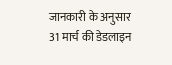जानकारी के अनुसार 31 मार्च की डेडलाइन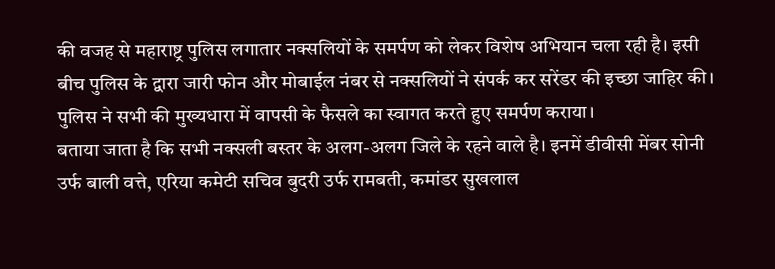की वजह से महाराष्ट्र पुलिस लगातार नक्सलियों के समर्पण को लेकर विशेष अभियान चला रही है। इसी बीच पुलिस के द्वारा जारी फोन और मोबाईल नंबर से नक्सलियों ने संपर्क कर सरेंडर की इच्छा जाहिर की। पुलिस ने सभी की मुख्यधारा में वापसी के फैसले का स्वागत करते हुए समर्पण कराया।
बताया जाता है कि सभी नक्सली बस्तर के अलग-अलग जिले के रहने वाले है। इनमें डीवीसी मेंबर सोनी उर्फ बाली वत्ते, एरिया कमेटी सचिव बुदरी उर्फ रामबती, कमांडर सुखलाल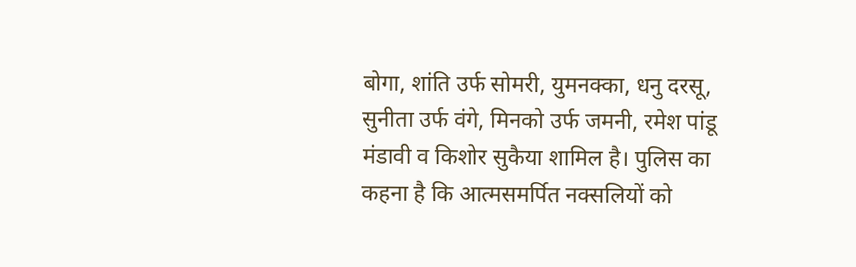बोगा, शांति उर्फ सोमरी, युमनक्का, धनु दरसू, सुनीता उर्फ वंगे, मिनको उर्फ जमनी, रमेश पांडू मंडावी व किशोर सुकैया शामिल है। पुलिस का कहना है कि आत्मसमर्पित नक्सलियों को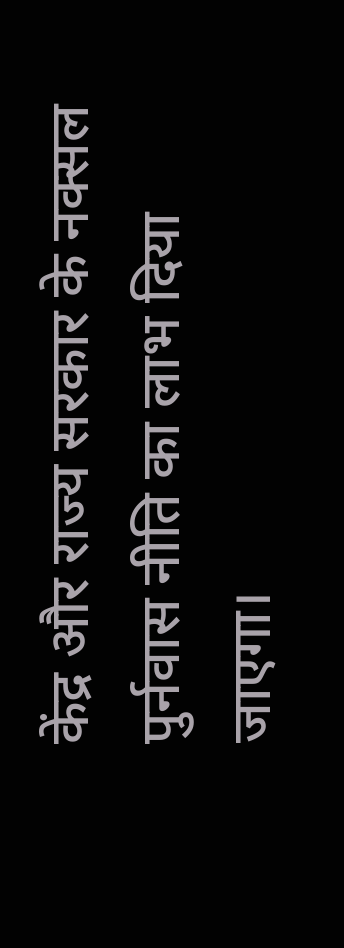केंद्र और राज्य सरकार के नक्सल पुर्नवास नीति का लाभ दिया जाएगा।